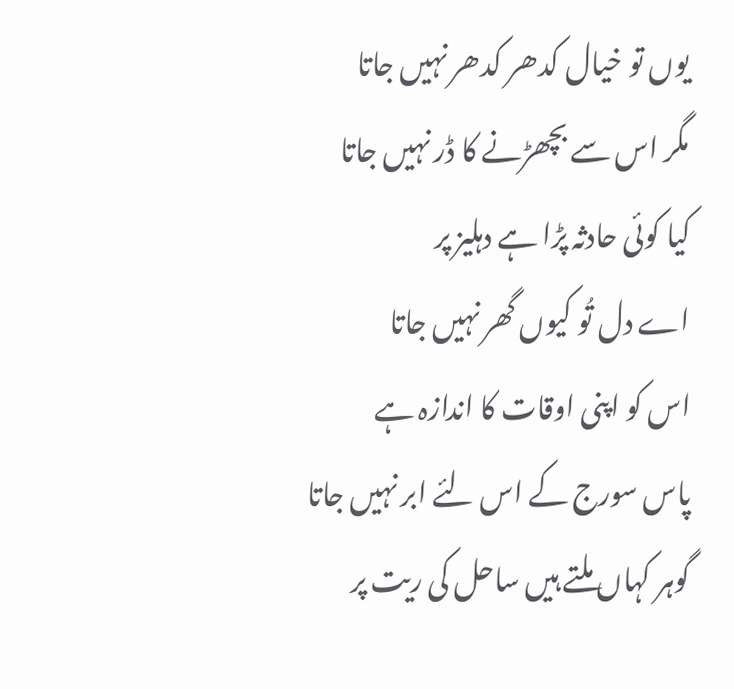یوں تو خیال کدھر کدھر نہیں جاتا
مگر اس سے بچھڑنے کا ڈر نہیں جاتا
کیا کوئی حادثہ پڑا ہے دہلیز پر
اے دل تُو کیوں گھر نہیں جاتا
اس کو اپنی اوقات کا اندازہ ہے
پاس سورج کے اس لئے ابر نہیں جاتا
گوہر کہاں ملتے ہیں ساحل کی ریت پر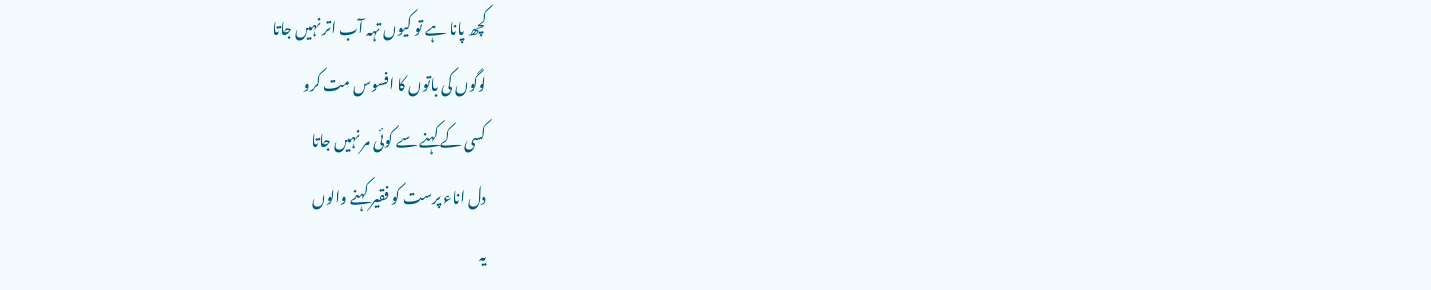کچھ پانا ہے تو کیوں تہہ آب اتر نہیں جاتا
لوگوں کی باتوں کا افسوس مت کرو
کسی کے کہنے سے کوئی مر نہیں جاتا
دل اناء پرست کو فقیر کہنے والوں
یہ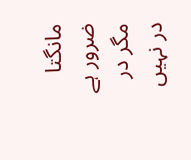مانگتا ضرور ہے مگر در در نہیں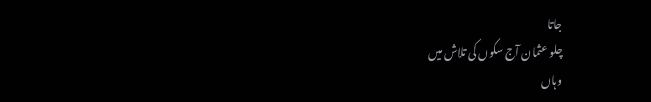جاتا
چلو عثمان آج سکوں کی تلاش میں
وہاں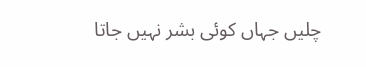چلیں جہاں کوئی بشر نہیں جاتا